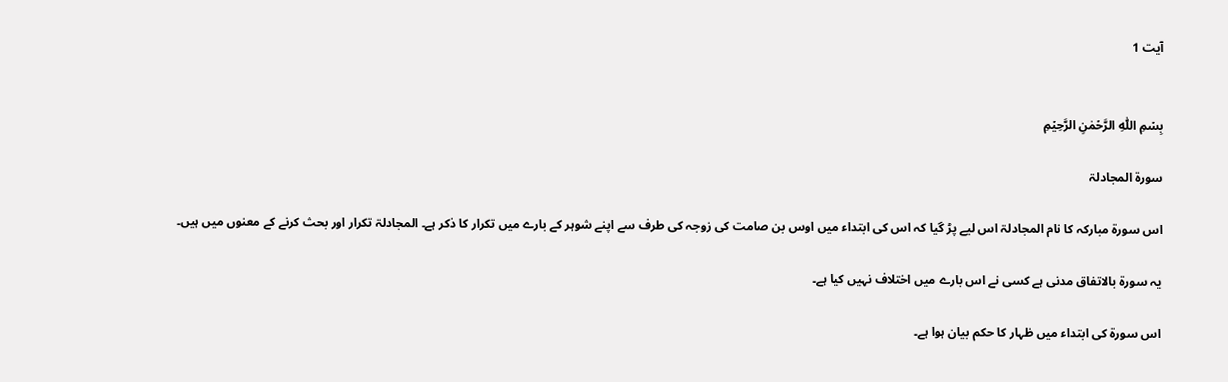آیت 1


بِسۡمِ اللّٰہِ الرَّحۡمٰنِ الرَّحِیۡمِ

سورۃ المجادلۃ

اس سورۃ مبارکہ کا نام المجادلۃ اس لیے پڑ گیا کہ اس کی ابتداء میں اوس بن صامت کی زوجہ کی طرف سے اپنے شوہر کے بارے میں تکرار کا ذکر ہے۔ المجادلۃ تکرار اور بحث کرنے کے معنوں میں ہیں۔

یہ سورۃ بالاتفاق مدنی ہے کسی نے اس بارے میں اختلاف نہیں کیا ہے۔

اس سورۃ کی ابتداء میں ظہار کا حکم بیان ہوا ہے۔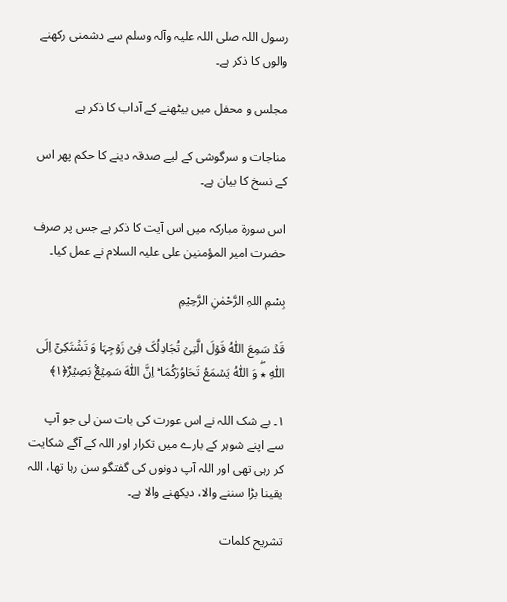رسول اللہ صلی اللہ علیہ وآلہ وسلم سے دشمنی رکھنے والوں کا ذکر ہے۔

مجلس و محفل میں بیٹھنے کے آداب کا ذکر ہے

مناجات و سرگوشی کے لیے صدقہ دینے کا حکم پھر اس کے نسخ کا بیان ہے۔

اس سورۃ مبارکہ میں اس آیت کا ذکر ہے جس پر صرف حضرت امیر المؤمنین علی علیہ السلام نے عمل کیا۔

بِسْمِ اللہِ الرَّحْمٰنِ الرَّحِيْمِ

قَدۡ سَمِعَ اللّٰہُ قَوۡلَ الَّتِیۡ تُجَادِلُکَ فِیۡ زَوۡجِہَا وَ تَشۡتَکِیۡۤ اِلَی اللّٰہِ ٭ۖ وَ اللّٰہُ یَسۡمَعُ تَحَاوُرَکُمَا ؕ اِنَّ اللّٰہَ سَمِیۡعٌۢ بَصِیۡرٌ﴿۱﴾

۱۔ بے شک اللہ نے اس عورت کی بات سن لی جو آپ سے اپنے شوہر کے بارے میں تکرار اور اللہ کے آگے شکایت کر رہی تھی اور اللہ آپ دونوں کی گفتگو سن رہا تھا، اللہ یقینا بڑا سننے والا، دیکھنے والا ہے۔

تشریح کلمات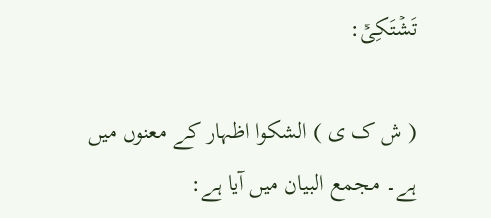تَشۡتَکِیۡۤ:

( ش ک ی ) الشکوا اظہار کے معنوں میں ہے۔ مجمع البیان میں آیا ہے: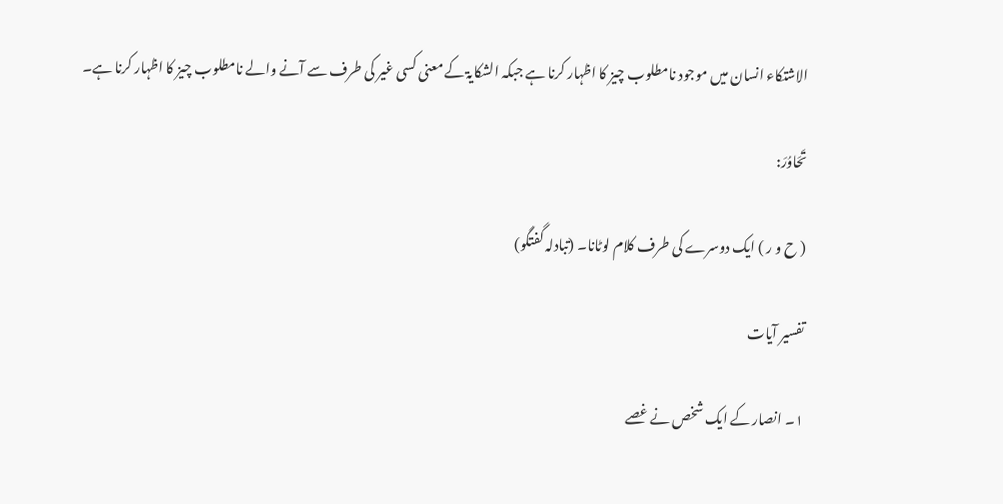الاشتکاء انسان میں موجود نامطلوب چیز کا اظہار کرنا ہے جبکہ الشکایۃ کے معنی کسی غیر کی طرف سے آنے والے نامطلوب چیز کا اظہار کرنا ہے۔

تَحَاوُرَ:

( ح و ر ) ایک دوسرے کی طرف کلام لوٹانا۔ (تبادلہ گفتگو)

تفسیر آیات

۱۔ انصار کے ایک شخص نے غصے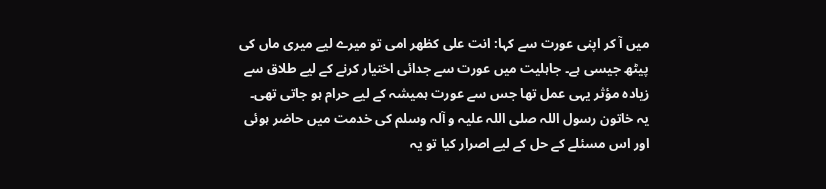میں آ کر اپنی عورت سے کہا: انت علی کظھر امی تو میرے لیے میری ماں کی پیٹھ جیسی ہے۔ جاہلیت میں عورت سے جدائی اختیار کرنے کے لیے طلاق سے زیادہ مؤثر یہی عمل تھا جس سے عورت ہمیشہ کے لیے حرام ہو جاتی تھی۔ یہ خاتون رسول اللہ صلی اللہ علیہ و آلہ وسلم کی خدمت میں حاضر ہوئی اور اس مسئلے کے حل کے لیے اصرار کیا تو یہ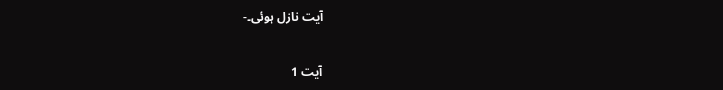آیت نازل ہوئی۔-


آیت 1